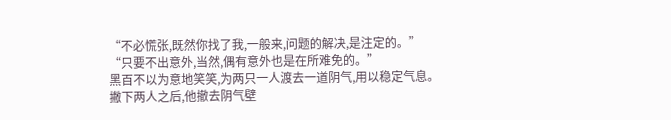“不必慌张,既然你找了我,一般来,问题的解决,是注定的。”
“只要不出意外,当然,偶有意外也是在所难免的。”
黑百不以为意地笑笑,为两只一人渡去一道阴气,用以稳定气息。
撇下两人之后,他撤去阴气壁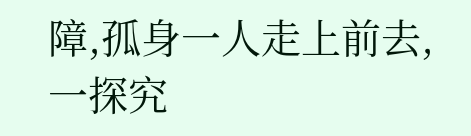障,孤身一人走上前去,一探究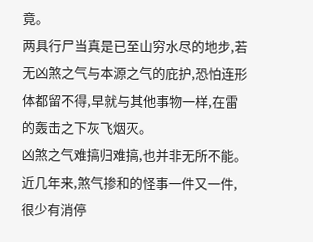竟。
两具行尸当真是已至山穷水尽的地步,若无凶煞之气与本源之气的庇护,恐怕连形体都留不得,早就与其他事物一样,在雷的轰击之下灰飞烟灭。
凶煞之气难搞归难搞,也并非无所不能。
近几年来,煞气掺和的怪事一件又一件,很少有消停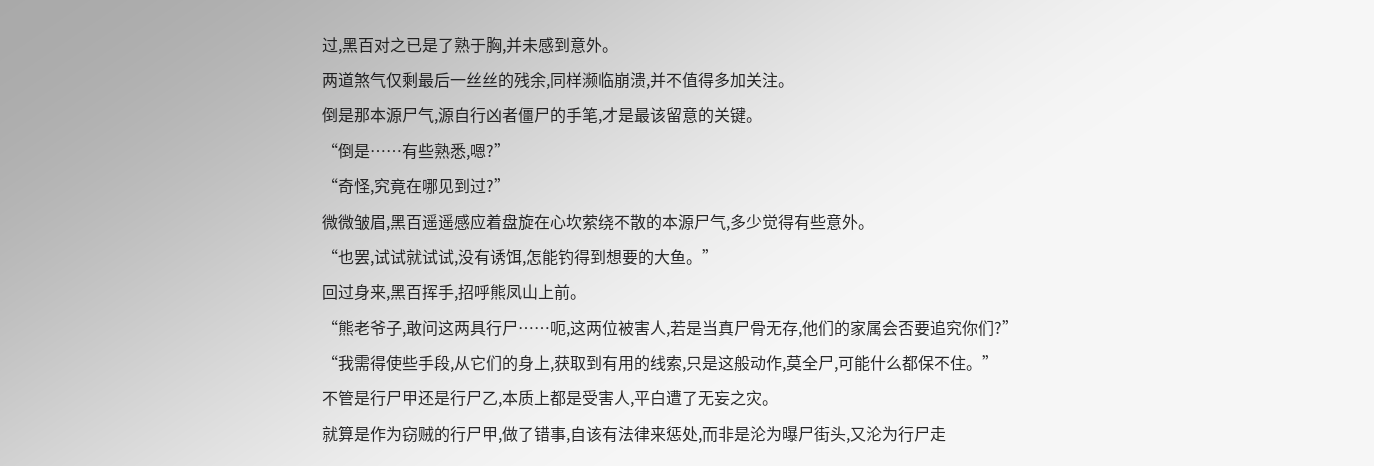过,黑百对之已是了熟于胸,并未感到意外。
两道煞气仅剩最后一丝丝的残余,同样濒临崩溃,并不值得多加关注。
倒是那本源尸气,源自行凶者僵尸的手笔,才是最该留意的关键。
“倒是……有些熟悉,嗯?”
“奇怪,究竟在哪见到过?”
微微皱眉,黑百遥遥感应着盘旋在心坎萦绕不散的本源尸气,多少觉得有些意外。
“也罢,试试就试试,没有诱饵,怎能钓得到想要的大鱼。”
回过身来,黑百挥手,招呼熊凤山上前。
“熊老爷子,敢问这两具行尸……呃,这两位被害人,若是当真尸骨无存,他们的家属会否要追究你们?”
“我需得使些手段,从它们的身上,获取到有用的线索,只是这般动作,莫全尸,可能什么都保不住。”
不管是行尸甲还是行尸乙,本质上都是受害人,平白遭了无妄之灾。
就算是作为窃贼的行尸甲,做了错事,自该有法律来惩处,而非是沦为曝尸街头,又沦为行尸走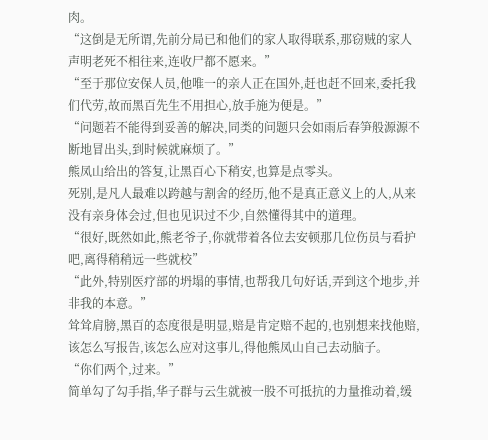肉。
“这倒是无所谓,先前分局已和他们的家人取得联系,那窃贼的家人声明老死不相往来,连收尸都不愿来。”
“至于那位安保人员,他唯一的亲人正在国外,赶也赶不回来,委托我们代劳,故而黑百先生不用担心,放手施为便是。”
“问题若不能得到妥善的解决,同类的问题只会如雨后春笋般源源不断地冒出头,到时候就麻烦了。”
熊凤山给出的答复,让黑百心下稍安,也算是点零头。
死别,是凡人最难以跨越与割舍的经历,他不是真正意义上的人,从来没有亲身体会过,但也见识过不少,自然懂得其中的道理。
“很好,既然如此,熊老爷子,你就带着各位去安顿那几位伤员与看护吧,离得稍稍远一些就校”
“此外,特别医疗部的坍塌的事情,也帮我几句好话,弄到这个地步,并非我的本意。”
耸耸肩膀,黑百的态度很是明显,赔是肯定赔不起的,也别想来找他赔,该怎么写报告,该怎么应对这事儿,得他熊凤山自己去动脑子。
“你们两个,过来。”
简单勾了勾手指,华子群与云生就被一股不可抵抗的力量推动着,缓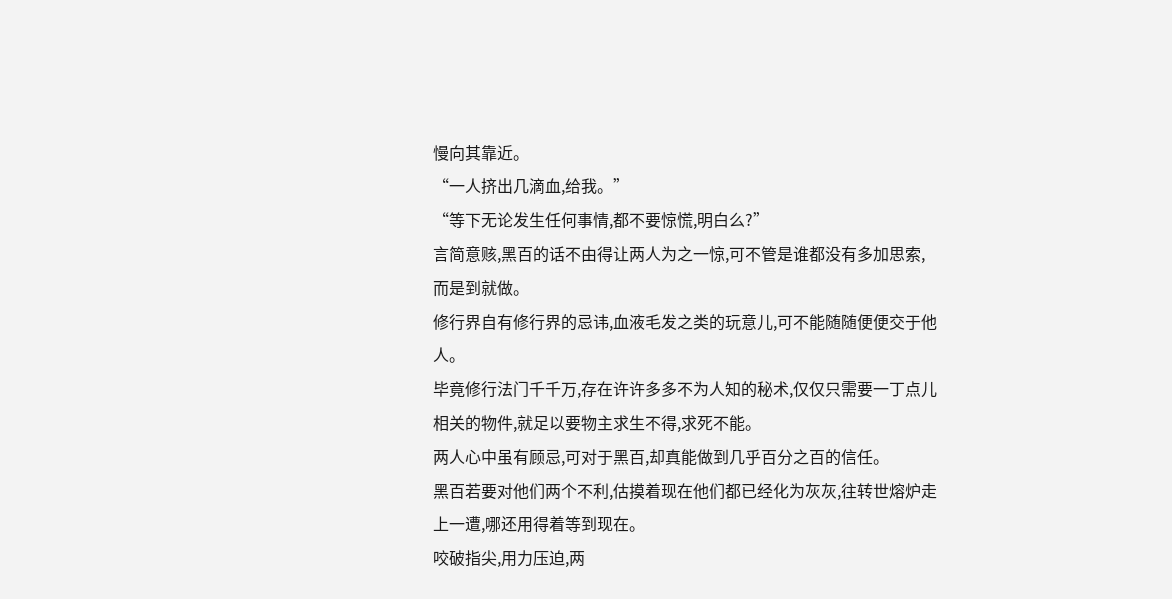慢向其靠近。
“一人挤出几滴血,给我。”
“等下无论发生任何事情,都不要惊慌,明白么?”
言简意赅,黑百的话不由得让两人为之一惊,可不管是谁都没有多加思索,而是到就做。
修行界自有修行界的忌讳,血液毛发之类的玩意儿,可不能随随便便交于他人。
毕竟修行法门千千万,存在许许多多不为人知的秘术,仅仅只需要一丁点儿相关的物件,就足以要物主求生不得,求死不能。
两人心中虽有顾忌,可对于黑百,却真能做到几乎百分之百的信任。
黑百若要对他们两个不利,估摸着现在他们都已经化为灰灰,往转世熔炉走上一遭,哪还用得着等到现在。
咬破指尖,用力压迫,两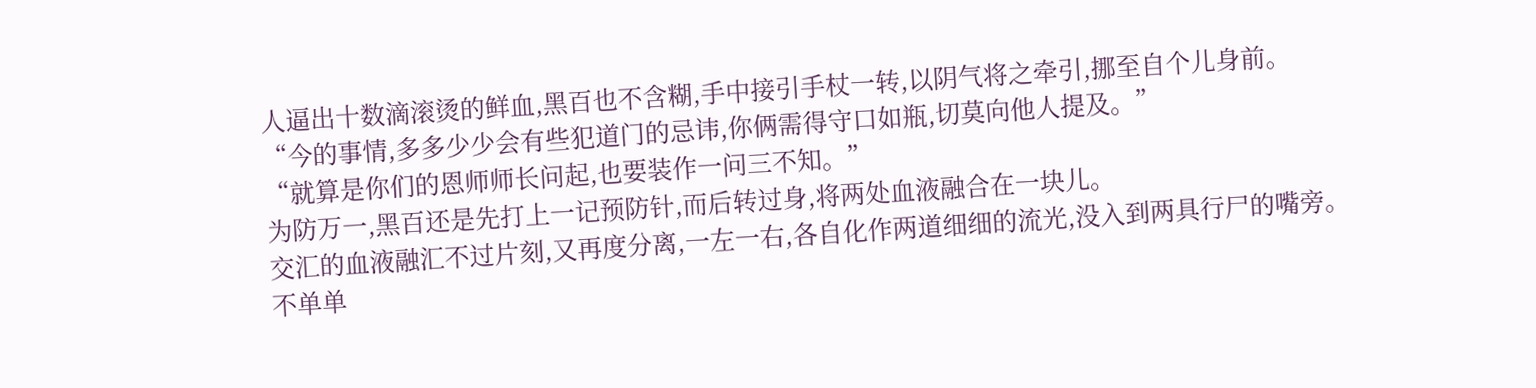人逼出十数滴滚烫的鲜血,黑百也不含糊,手中接引手杖一转,以阴气将之牵引,挪至自个儿身前。
“今的事情,多多少少会有些犯道门的忌讳,你俩需得守口如瓶,切莫向他人提及。”
“就算是你们的恩师师长问起,也要装作一问三不知。”
为防万一,黑百还是先打上一记预防针,而后转过身,将两处血液融合在一块儿。
交汇的血液融汇不过片刻,又再度分离,一左一右,各自化作两道细细的流光,没入到两具行尸的嘴旁。
不单单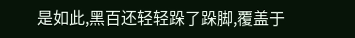是如此,黑百还轻轻跺了跺脚,覆盖于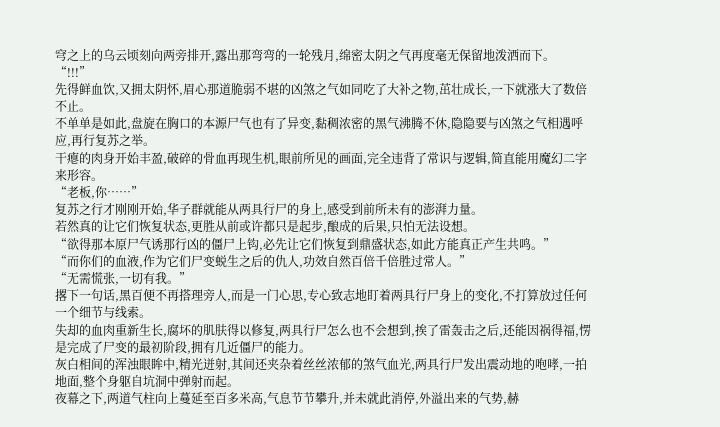穹之上的乌云顷刻向两旁排开,露出那弯弯的一轮残月,绵密太阴之气再度毫无保留地泼洒而下。
“!!!”
先得鲜血饮,又拥太阴怀,眉心那道脆弱不堪的凶煞之气如同吃了大补之物,茁壮成长,一下就涨大了数倍不止。
不单单是如此,盘旋在胸口的本源尸气也有了异变,黏稠浓密的黑气沸腾不休,隐隐要与凶煞之气相遇呼应,再行复苏之举。
干瘪的肉身开始丰盈,破碎的骨血再现生机,眼前所见的画面,完全违背了常识与逻辑,简直能用魔幻二字来形容。
“老板,你……”
复苏之行才刚刚开始,华子群就能从两具行尸的身上,感受到前所未有的澎湃力量。
若然真的让它们恢复状态,更胜从前或许都只是起步,酿成的后果,只怕无法设想。
“欲得那本原尸气诱那行凶的僵尸上钩,必先让它们恢复到鼎盛状态,如此方能真正产生共鸣。”
“而你们的血液,作为它们尸变蜕生之后的仇人,功效自然百倍千倍胜过常人。”
“无需慌张,一切有我。”
撂下一句话,黑百便不再搭理旁人,而是一门心思,专心致志地盯着两具行尸身上的变化,不打算放过任何一个细节与线索。
失却的血肉重新生长,腐坏的肌肤得以修复,两具行尸怎么也不会想到,挨了雷轰击之后,还能因祸得福,愣是完成了尸变的最初阶段,拥有几近僵尸的能力。
灰白相间的浑浊眼眸中,精光迸射,其间还夹杂着丝丝浓郁的煞气血光,两具行尸发出震动地的咆哮,一拍地面,整个身躯自坑洞中弹射而起。
夜幕之下,两道气柱向上蔓延至百多米高,气息节节攀升,并未就此消停,外溢出来的气势,赫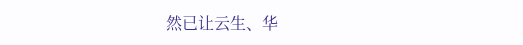然已让云生、华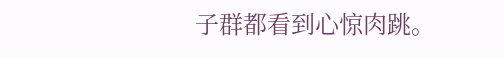子群都看到心惊肉跳。